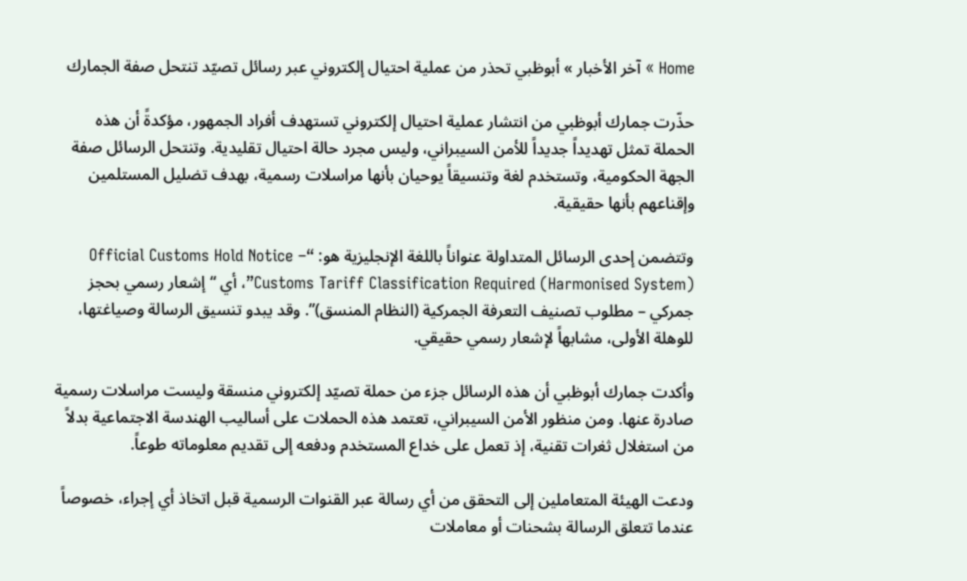Home » آخر الأخبار » أبوظبي تحذر من عملية احتيال إلكتروني عبر رسائل تصيّد تنتحل صفة الجمارك

حذّرت جمارك أبوظبي من انتشار عملية احتيال إلكتروني تستهدف أفراد الجمهور، مؤكدةً أن هذه الحملة تمثل تهديداً جديداً للأمن السيبراني، وليس مجرد حالة احتيال تقليدية. وتنتحل الرسائل صفة الجهة الحكومية، وتستخدم لغة وتنسيقاً يوحيان بأنها مراسلات رسمية، بهدف تضليل المستلمين وإقناعهم بأنها حقيقية.

وتتضمن إحدى الرسائل المتداولة عنواناً باللغة الإنجليزية هو: “Official Customs Hold Notice – Customs Tariff Classification Required (Harmonised System)”، أي “إشعار رسمي بحجز جمركي – مطلوب تصنيف التعرفة الجمركية (النظام المنسق)”. وقد يبدو تنسيق الرسالة وصياغتها، للوهلة الأولى، مشابهاً لإشعار رسمي حقيقي.

وأكدت جمارك أبوظبي أن هذه الرسائل جزء من حملة تصيّد إلكتروني منسقة وليست مراسلات رسمية صادرة عنها. ومن منظور الأمن السيبراني، تعتمد هذه الحملات على أساليب الهندسة الاجتماعية بدلاً من استغلال ثغرات تقنية، إذ تعمل على خداع المستخدم ودفعه إلى تقديم معلوماته طوعاً.

ودعت الهيئة المتعاملين إلى التحقق من أي رسالة عبر القنوات الرسمية قبل اتخاذ أي إجراء، خصوصاً عندما تتعلق الرسالة بشحنات أو معاملات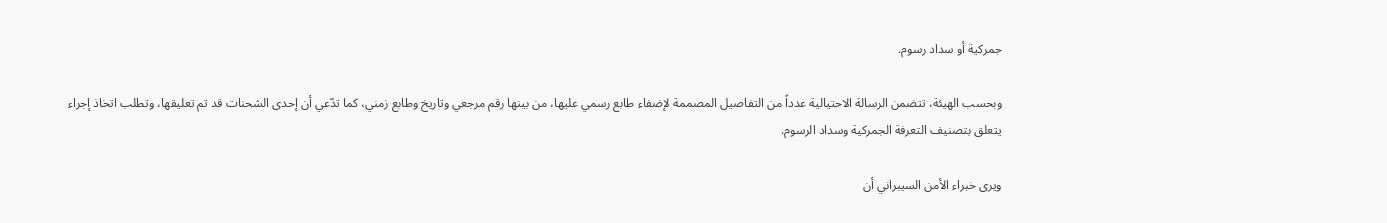جمركية أو سداد رسوم.

وبحسب الهيئة، تتضمن الرسالة الاحتيالية عدداً من التفاصيل المصممة لإضفاء طابع رسمي عليها، من بينها رقم مرجعي وتاريخ وطابع زمني، كما تدّعي أن إحدى الشحنات قد تم تعليقها، وتطلب اتخاذ إجراء يتعلق بتصنيف التعرفة الجمركية وسداد الرسوم.

ويرى خبراء الأمن السيبراني أن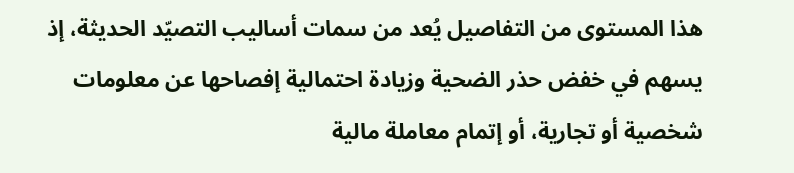هذا المستوى من التفاصيل يُعد من سمات أساليب التصيّد الحديثة، إذ يسهم في خفض حذر الضحية وزيادة احتمالية إفصاحها عن معلومات شخصية أو تجارية، أو إتمام معاملة مالية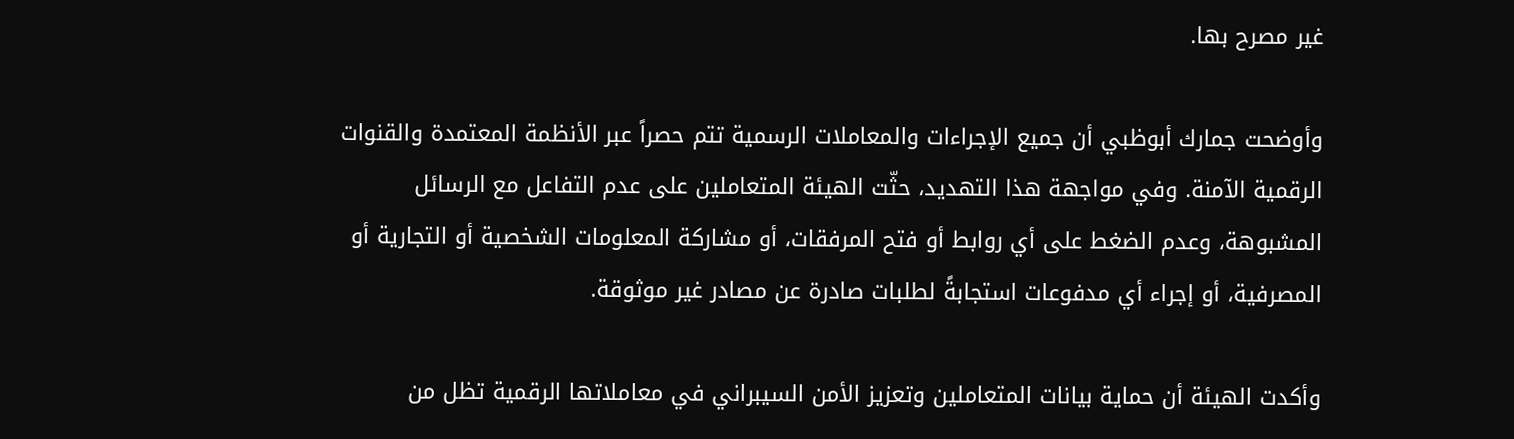غير مصرح بها.

وأوضحت جمارك أبوظبي أن جميع الإجراءات والمعاملات الرسمية تتم حصراً عبر الأنظمة المعتمدة والقنوات الرقمية الآمنة. وفي مواجهة هذا التهديد، حثّت الهيئة المتعاملين على عدم التفاعل مع الرسائل المشبوهة، وعدم الضغط على أي روابط أو فتح المرفقات، أو مشاركة المعلومات الشخصية أو التجارية أو المصرفية، أو إجراء أي مدفوعات استجابةً لطلبات صادرة عن مصادر غير موثوقة.

وأكدت الهيئة أن حماية بيانات المتعاملين وتعزيز الأمن السيبراني في معاملاتها الرقمية تظل من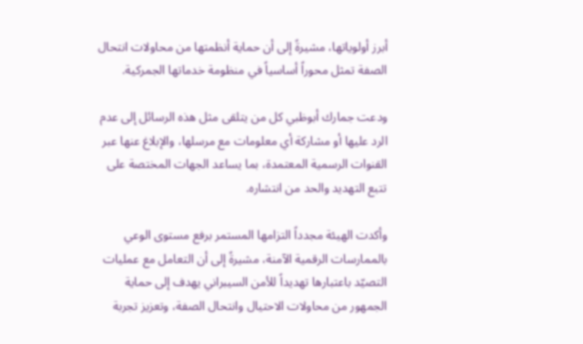أبرز أولوياتها، مشيرةً إلى أن حماية أنظمتها من محاولات انتحال الصفة تمثل محوراً أساسياً في منظومة خدماتها الجمركية.

ودعت جمارك أبوظبي كل من يتلقى مثل هذه الرسائل إلى عدم الرد عليها أو مشاركة أي معلومات مع مرسلها، والإبلاغ عنها عبر القنوات الرسمية المعتمدة، بما يساعد الجهات المختصة على تتبع التهديد والحد من انتشاره.

وأكدت الهيئة مجدداً التزامها المستمر برفع مستوى الوعي بالممارسات الرقمية الآمنة، مشيرةً إلى أن التعامل مع عمليات التصيّد باعتبارها تهديداً للأمن السيبراني يهدف إلى حماية الجمهور من محاولات الاحتيال وانتحال الصفة، وتعزيز تجربة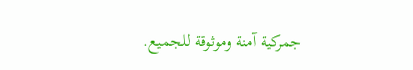جمركية آمنة وموثوقة للجميع.